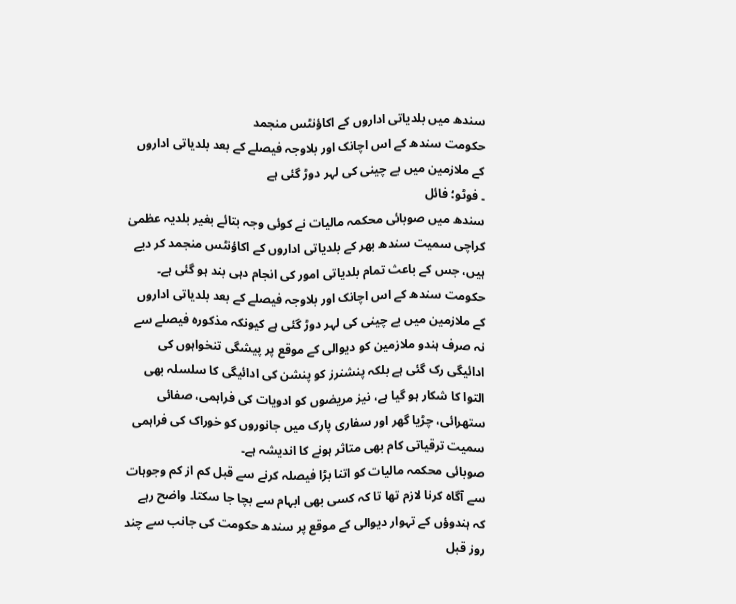سندھ میں بلدیاتی اداروں کے اکاؤنٹس منجمد
حکومت سندھ کے اس اچانک اور بلاوجہ فیصلے کے بعد بلدیاتی اداروں کے ملازمین میں بے چینی کی لہر دوڑ گئی ہے
۔ فوٹو؛ فائل
سندھ میں صوبائی محکمہ مالیات نے کوئی وجہ بتائے بغیر بلدیہ عظمیٰ کراچی سمیت سندھ بھر کے بلدیاتی اداروں کے اکاؤنٹس منجمد کر دیے ہیں، جس کے باعث تمام بلدیاتی امور کی انجام دہی بند ہو گئی ہے۔
حکومت سندھ کے اس اچانک اور بلاوجہ فیصلے کے بعد بلدیاتی اداروں کے ملازمین میں بے چینی کی لہر دوڑ گئی ہے کیونکہ مذکورہ فیصلے سے نہ صرف ہندو ملازمین کو دیوالی کے موقع پر پیشگی تنخواہوں کی ادائیگی رک گئی ہے بلکہ پنشنرز کو پنشن کی ادائیگی کا سلسلہ بھی التوا کا شکار ہو گیا ہے، نیز مریضوں کو ادویات کی فراہمی، صفائی ستھرائی، چڑیا گھر اور سفاری پارک میں جانوروں کو خوراک کی فراہمی سمیت ترقیاتی کام بھی متاثر ہونے کا اندیشہ ہے۔
صوبائی محکمہ مالیات کو اتنا بڑا فیصلہ کرنے سے قبل کم از کم وجوہات سے آگاہ کرنا لازم تھا تا کہ کسی بھی ابہام سے بچا جا سکتا۔ واضح رہے کہ ہندوؤں کے تہوار دیوالی کے موقع پر سندھ حکومت کی جانب سے چند روز قبل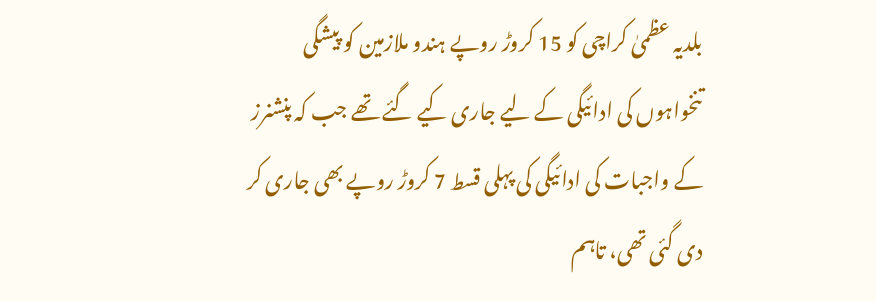بلدیہ عظمیٰ کراچی کو 15 کروڑ روپے ہندو ملازمین کو پیشگی تنخواہوں کی ادائیگی کے لیے جاری کیے گئے تھے جب کہ پنشنرز کے واجبات کی ادائیگی کی پہلی قسط 7 کروڑ روپے بھی جاری کر دی گئی تھی، تاہم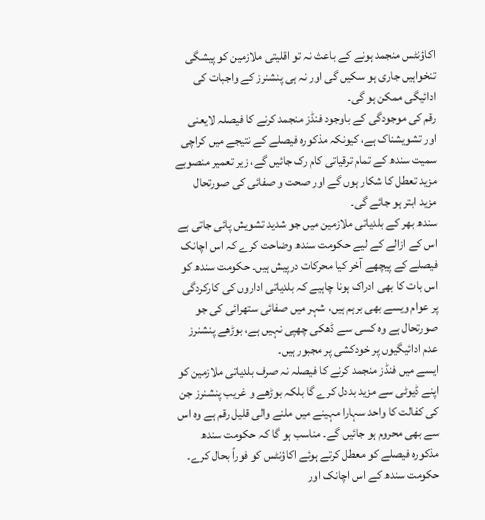اکاؤنٹس منجمد ہونے کے باعث نہ تو اقلیتی ملازمین کو پیشگی تنخواہیں جاری ہو سکیں گی اور نہ ہی پنشنرز کے واجبات کی ادائیگی ممکن ہو گی۔
رقم کی موجودگی کے باوجود فنڈز منجمد کرنے کا فیصلہ لایعنی اور تشویشناک ہے، کیونکہ مذکورہ فیصلے کے نتیجے میں کراچی سمیت سندھ کے تمام ترقیاتی کام رک جائیں گے، زیر تعمیر منصوبے مزید تعطل کا شکار ہوں گے اور صحت و صفائی کی صورتحال مزید ابتر ہو جائے گی۔
سندھ بھر کے بلدیاتی ملازمین میں جو شدید تشویش پائی جاتی ہے اس کے ازالے کے لیے حکومت سندھ وضاحت کرے کہ اس اچانک فیصلے کے پیچھے آخر کیا محرکات درپیش ہیں۔ حکومت سندھ کو اس بات کا بھی ادراک ہونا چاہیے کہ بلدیاتی اداروں کی کارکردگی پر عوام ویسے بھی برہم ہیں، شہر میں صفائی ستھرائی کی جو صورتحال ہے وہ کسی سے ڈھکی چھپی نہیں ہے، بوڑھے پنشنرز عدم ادائیگیوں پر خودکشی پر مجبور ہیں۔
ایسے میں فنڈز منجمد کرنے کا فیصلہ نہ صرف بلدیاتی ملازمین کو اپنے ڈیوٹی سے مزید بددل کرے گا بلکہ بوڑھے و غریب پنشنرز جن کی کفالت کا واحد سہارا مہینے میں ملنے والی قلیل رقم ہے وہ اس سے بھی محروم ہو جائیں گے۔ مناسب ہو گا کہ حکومت سندھ مذکورہ فیصلے کو معطل کرتے ہوئے اکاؤنٹس کو فوراً بحال کرے۔
حکومت سندھ کے اس اچانک اور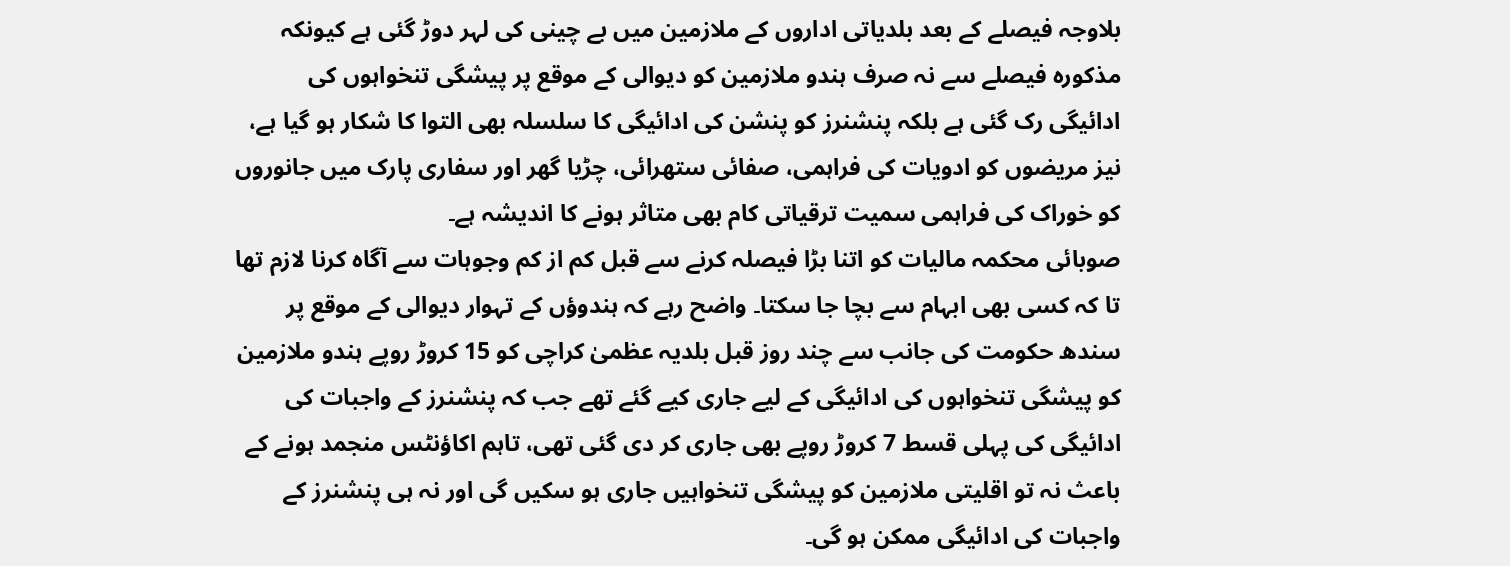بلاوجہ فیصلے کے بعد بلدیاتی اداروں کے ملازمین میں بے چینی کی لہر دوڑ گئی ہے کیونکہ مذکورہ فیصلے سے نہ صرف ہندو ملازمین کو دیوالی کے موقع پر پیشگی تنخواہوں کی ادائیگی رک گئی ہے بلکہ پنشنرز کو پنشن کی ادائیگی کا سلسلہ بھی التوا کا شکار ہو گیا ہے، نیز مریضوں کو ادویات کی فراہمی، صفائی ستھرائی، چڑیا گھر اور سفاری پارک میں جانوروں کو خوراک کی فراہمی سمیت ترقیاتی کام بھی متاثر ہونے کا اندیشہ ہے۔
صوبائی محکمہ مالیات کو اتنا بڑا فیصلہ کرنے سے قبل کم از کم وجوہات سے آگاہ کرنا لازم تھا تا کہ کسی بھی ابہام سے بچا جا سکتا۔ واضح رہے کہ ہندوؤں کے تہوار دیوالی کے موقع پر سندھ حکومت کی جانب سے چند روز قبل بلدیہ عظمیٰ کراچی کو 15 کروڑ روپے ہندو ملازمین کو پیشگی تنخواہوں کی ادائیگی کے لیے جاری کیے گئے تھے جب کہ پنشنرز کے واجبات کی ادائیگی کی پہلی قسط 7 کروڑ روپے بھی جاری کر دی گئی تھی، تاہم اکاؤنٹس منجمد ہونے کے باعث نہ تو اقلیتی ملازمین کو پیشگی تنخواہیں جاری ہو سکیں گی اور نہ ہی پنشنرز کے واجبات کی ادائیگی ممکن ہو گی۔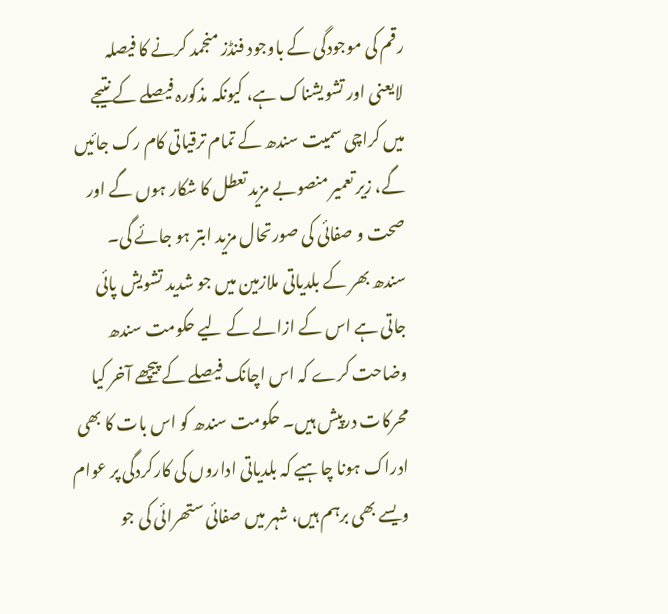رقم کی موجودگی کے باوجود فنڈز منجمد کرنے کا فیصلہ لایعنی اور تشویشناک ہے، کیونکہ مذکورہ فیصلے کے نتیجے میں کراچی سمیت سندھ کے تمام ترقیاتی کام رک جائیں گے، زیر تعمیر منصوبے مزید تعطل کا شکار ہوں گے اور صحت و صفائی کی صورتحال مزید ابتر ہو جائے گی۔
سندھ بھر کے بلدیاتی ملازمین میں جو شدید تشویش پائی جاتی ہے اس کے ازالے کے لیے حکومت سندھ وضاحت کرے کہ اس اچانک فیصلے کے پیچھے آخر کیا محرکات درپیش ہیں۔ حکومت سندھ کو اس بات کا بھی ادراک ہونا چاہیے کہ بلدیاتی اداروں کی کارکردگی پر عوام ویسے بھی برہم ہیں، شہر میں صفائی ستھرائی کی جو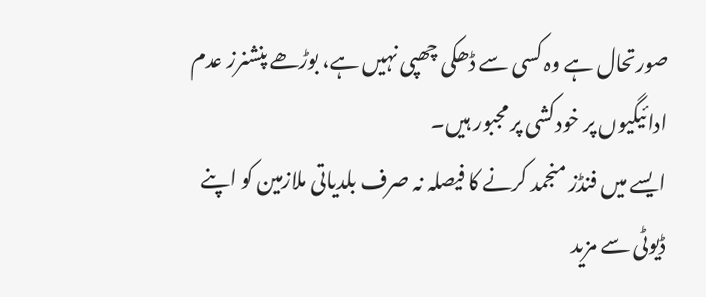صورتحال ہے وہ کسی سے ڈھکی چھپی نہیں ہے، بوڑھے پنشنرز عدم ادائیگیوں پر خودکشی پر مجبور ہیں۔
ایسے میں فنڈز منجمد کرنے کا فیصلہ نہ صرف بلدیاتی ملازمین کو اپنے ڈیوٹی سے مزید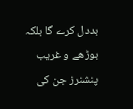بددل کرے گا بلکہ بوڑھے و غریب پنشنرز جن کی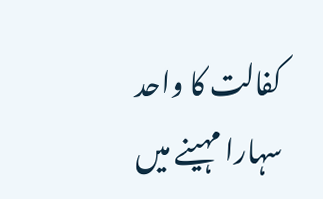کفالت کا واحد سہارا مہینے میں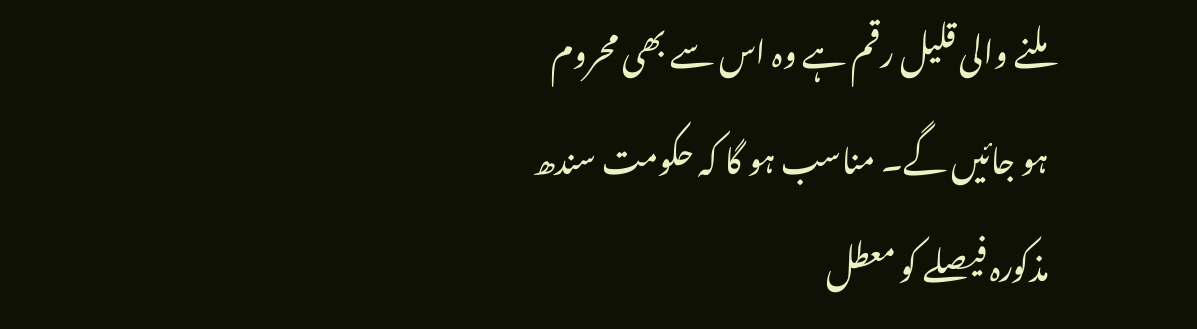ملنے والی قلیل رقم ہے وہ اس سے بھی محروم ہو جائیں گے۔ مناسب ہو گا کہ حکومت سندھ مذکورہ فیصلے کو معطل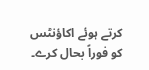کرتے ہوئے اکاؤنٹس کو فوراً بحال کرے۔